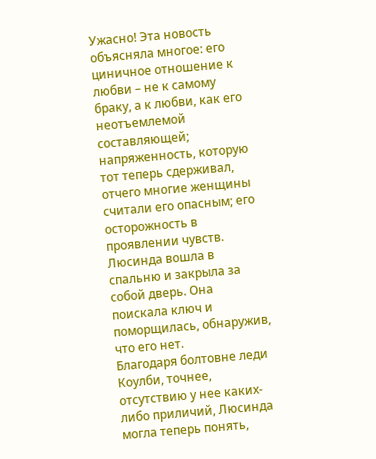Ужасно! Эта новость объясняла многое: его циничное отношение к любви – не к самому браку, а к любви, как его неотъемлемой составляющей; напряженность, которую тот теперь сдерживал, отчего многие женщины считали его опасным; его осторожность в проявлении чувств.
Люсинда вошла в спальню и закрыла за собой дверь. Она поискала ключ и поморщилась, обнаружив, что его нет.
Благодаря болтовне леди Коулби, точнее, отсутствию у нее каких-либо приличий, Люсинда могла теперь понять,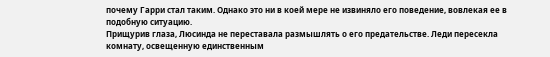почему Гарри стал таким. Однако это ни в коей мере не извиняло его поведение, вовлекая ее в подобную ситуацию.
Прищурив глаза, Люсинда не переставала размышлять о его предательстве. Леди пересекла комнату, освещенную единственным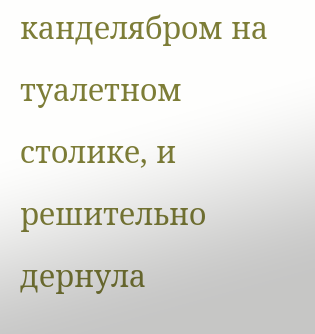канделябром на туалетном столике, и решительно дернула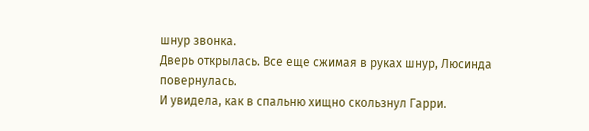шнур звонка.
Дверь открылась. Все еще сжимая в руках шнур, Люсинда повернулась.
И увидела, как в спальню хищно скользнул Гарри.